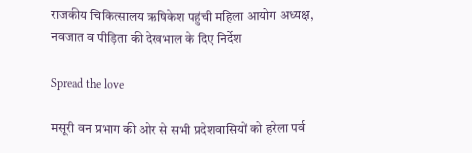राजकीय चिकित्सालय ऋषिकेश पहुंची महिला आयोग अध्यक्ष, नवजात व पीड़िता की देखभाल के दिए निर्देश

Spread the love

मसूरी वन प्रभाग की ओर से सभी प्रदेशवासियों को हरेला पर्व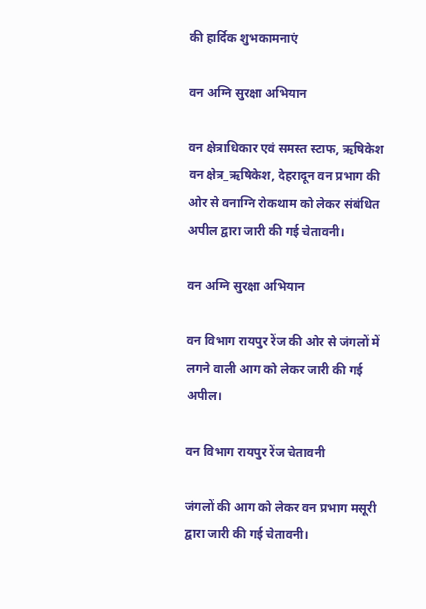की हार्दिक शुभकामनाएं

वन अग्नि सुरक्षा अभियान

वन क्षेत्राधिकार एवं समस्त स्टाफ, ऋषिकेश वन क्षेत्र_ऋषिकेश, देहरादून वन प्रभाग की ओर से वनाग्नि रोकथाम को लेकर संबंधित अपील द्वारा जारी की गई चेतावनी।

वन अग्नि सुरक्षा अभियान

वन विभाग रायपुर रेंज की ओर से जंगलों में लगने वाली आग को लेकर जारी की गई अपील।

वन विभाग रायपुर रेंज चेतावनी

जंगलों की आग को लेकर वन प्रभाग मसूरी द्वारा जारी की गई चेतावनी।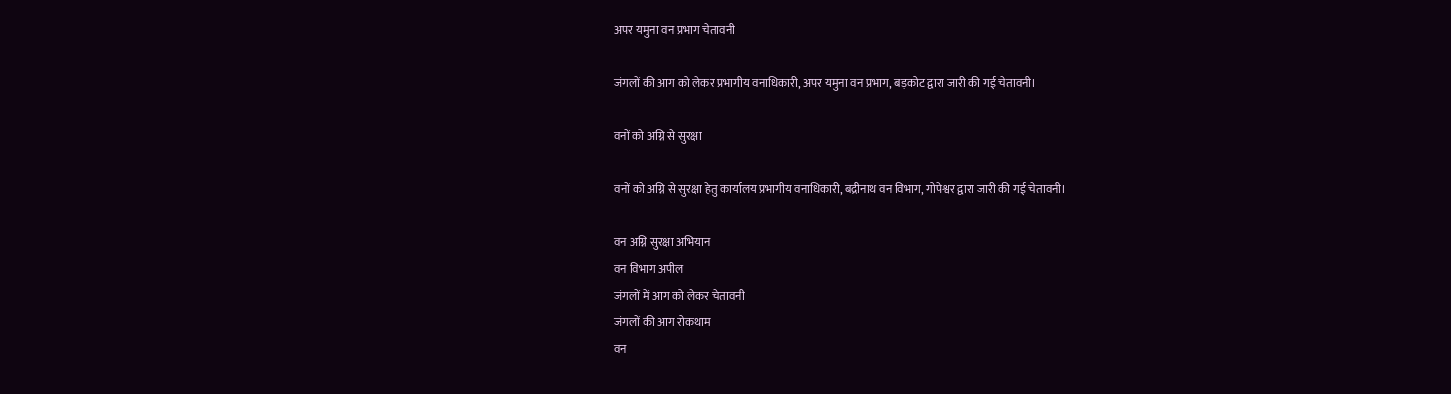अपर यमुना वन प्रभाग चेतावनी

जंगलों की आग को लेकर प्रभागीय वनाधिकारी, अपर यमुना वन प्रभाग, बड़कोट द्वारा जारी की गई चेतावनी।

वनों को अग्नि से सुरक्षा

वनों को अग्नि से सुरक्षा हेतु कार्यालय प्रभागीय वनाधिकारी, बद्रीनाथ वन विभाग, गोपेश्वर द्वारा जारी की गई चेतावनी।

वन अग्नि सुरक्षा अभियान
वन विभाग अपील
जंगलों में आग को लेकर चेतावनी
जंगलों की आग रोकथाम
वन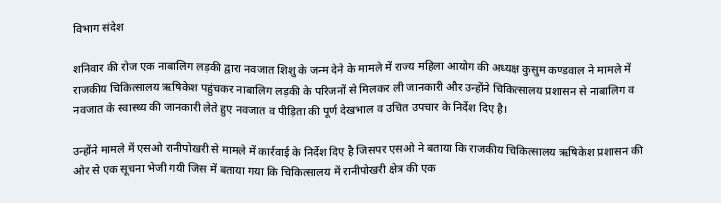विभाग संदेश

शनिवार की रोज एक नाबालिग लड़की द्वारा नवजात शिशु के जन्म देने के मामले में राज्य महिला आयोग की अध्यक्ष कुसुम कण्डवाल ने मामले में राजकीय चिकित्सालय ऋषिकेश पहुंचकर नाबालिग लड़की के परिजनों से मिलकर ली जानकारी और उन्होंने चिकित्सालय प्रशासन से नाबालिग व नवजात के स्वास्थ्य की जानकारी लेते हुए नवजात व पीड़िता की पूर्ण देखभाल व उचित उपचार के निर्देश दिए है।

उन्होंने मामले में एसओ रानीपोखरी से मामले में कार्रवाई के निर्देश दिए है जिसपर एसओ ने बताया कि राजकीय चिकित्सालय ऋषिकेश प्रशासन की ओर से एक सूचना भेजी गयी जिस में बताया गया कि चिकित्सालय में रानीपोखरी क्षेत्र की एक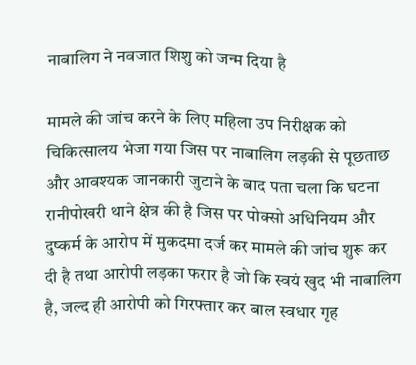नाबालिग ने नवजात शिशु को जन्म दिया है

मामले की जांच करने के लिए महिला उप निरीक्षक को चिकित्सालय भेजा गया जिस पर नाबालिग लड़की से पूछताछ और आवश्यक जानकारी जुटाने के बाद पता चला कि घटना रानीपोखरी थाने क्षेत्र की है जिस पर पोक्सो अधिनियम और दुष्कर्म के आरोप में मुकदमा दर्ज कर मामले की जांच शुरू कर दी है तथा आरोपी लड़का फरार है जो कि स्वयं खुद भी नाबालिग है, जल्द ही आरोपी को गिरफ्तार कर बाल स्वधार गृह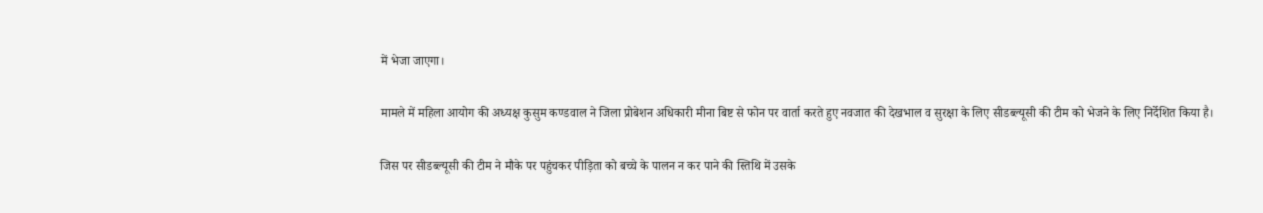में भेजा जाएगा।

मामले में महिला आयोग की अध्यक्ष कुसुम कण्डवाल ने जिला प्रोबेशन अधिकारी मीना बिष्ट से फोन पर वार्ता करते हुए नवजात की देखभाल व सुरक्षा के लिए सीडब्ल्यूसी की टीम को भेजने के लिए निर्देशित किया है।

जिस पर सीडब्ल्यूसी की टीम ने मौके पर पहुंचकर पीड़िता को बच्चे के पालन न कर पाने की स्तिथि में उसके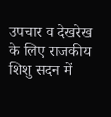उपचार व देखरेख के लिए राजकीय शिशु सदन में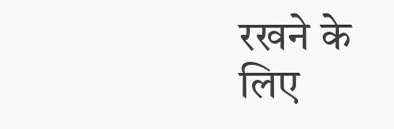रखने के लिए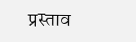प्रस्ताव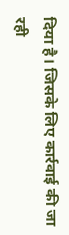दिया है। जिसके लिए कार्रवाई की जा रही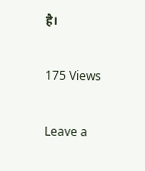है।

175 Views

Leave a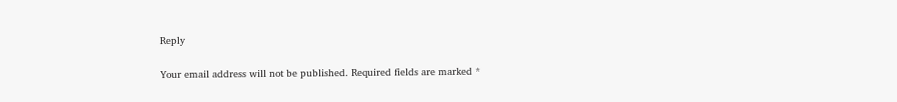Reply

Your email address will not be published. Required fields are marked *